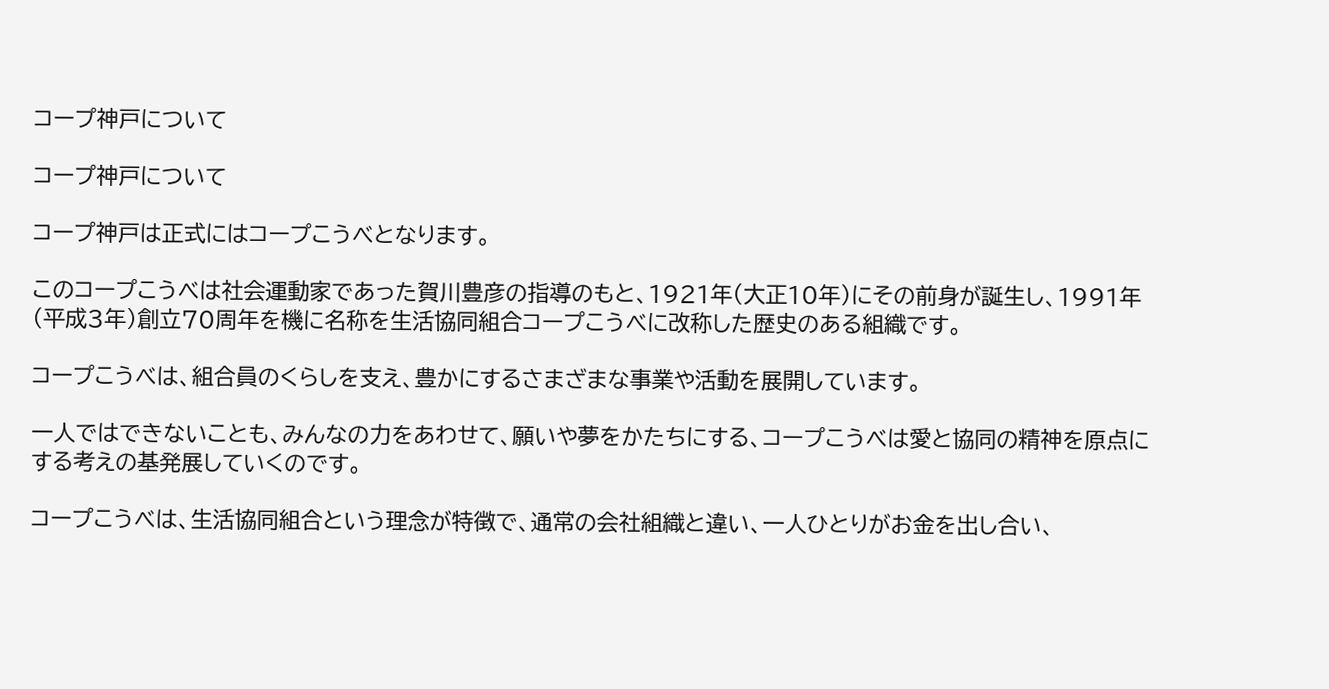コープ神戸について

コープ神戸について

コープ神戸は正式にはコープこうべとなります。

このコープこうべは社会運動家であった賀川豊彦の指導のもと、1921年(大正10年)にその前身が誕生し、1991年(平成3年)創立70周年を機に名称を生活協同組合コープこうべに改称した歴史のある組織です。

コープこうべは、組合員のくらしを支え、豊かにするさまざまな事業や活動を展開しています。

一人ではできないことも、みんなの力をあわせて、願いや夢をかたちにする、コープこうべは愛と協同の精神を原点にする考えの基発展していくのです。

コープこうべは、生活協同組合という理念が特徴で、通常の会社組織と違い、一人ひとりがお金を出し合い、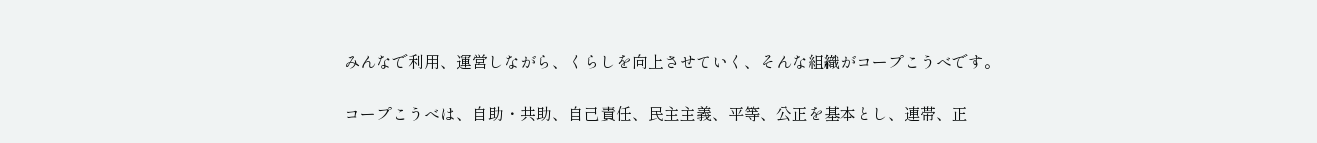みんなで利用、運営しながら、くらしを向上させていく、そんな組織がコープこうべです。

コープこうべは、自助・共助、自己責任、民主主義、平等、公正を基本とし、連帯、正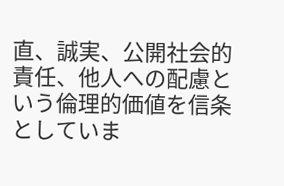直、誠実、公開社会的責任、他人への配慮という倫理的価値を信条としていま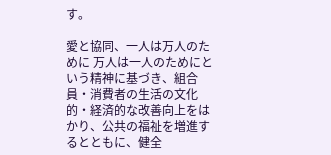す。

愛と協同、一人は万人のために 万人は一人のためにという精神に基づき、組合員・消費者の生活の文化的・経済的な改善向上をはかり、公共の福祉を増進するとともに、健全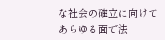な社会の確立に向けてあらゆる面で法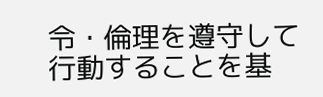令・倫理を遵守して行動することを基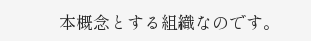本概念とする組織なのです。